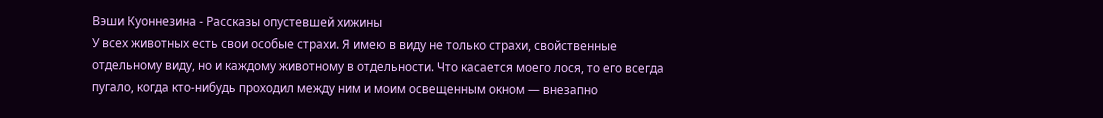Вэши Куоннезина - Рассказы опустевшей хижины
У всех животных есть свои особые страхи. Я имею в виду не только страхи, свойственные отдельному виду, но и каждому животному в отдельности. Что касается моего лося, то его всегда пугало, когда кто-нибудь проходил между ним и моим освещенным окном — внезапно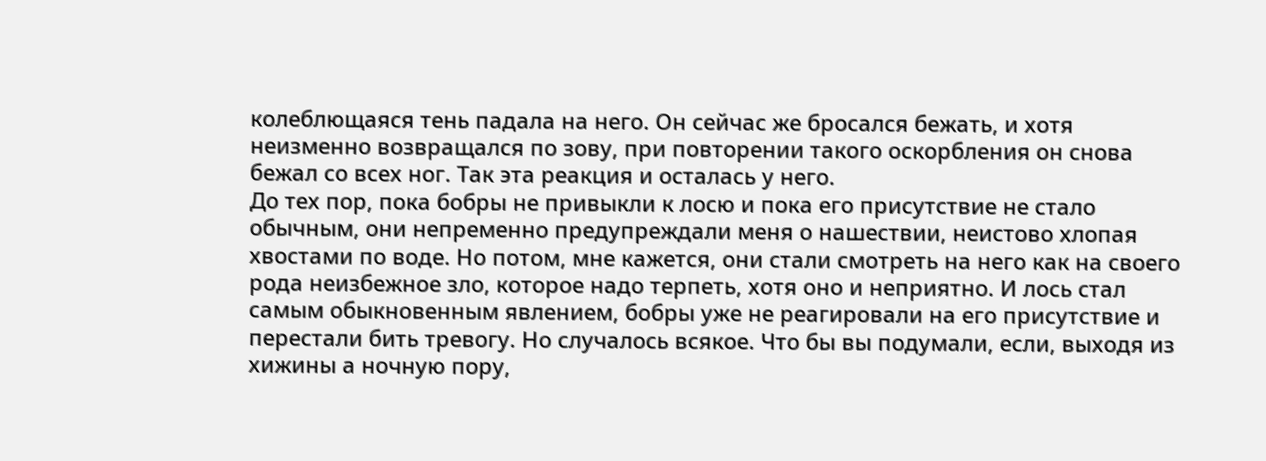колеблющаяся тень падала на него. Он сейчас же бросался бежать, и хотя неизменно возвращался по зову, при повторении такого оскорбления он снова бежал со всех ног. Так эта реакция и осталась у него.
До тех пор, пока бобры не привыкли к лосю и пока его присутствие не стало обычным, они непременно предупреждали меня о нашествии, неистово хлопая хвостами по воде. Но потом, мне кажется, они стали смотреть на него как на своего рода неизбежное зло, которое надо терпеть, хотя оно и неприятно. И лось стал самым обыкновенным явлением, бобры уже не реагировали на его присутствие и перестали бить тревогу. Но случалось всякое. Что бы вы подумали, если, выходя из хижины а ночную пору,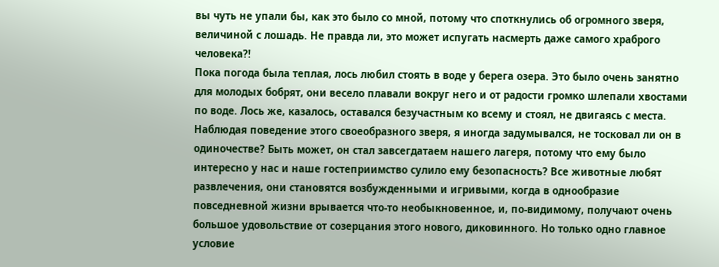вы чуть не упали бы, как это было со мной, потому что споткнулись об огромного зверя, величиной с лошадь. Не правда ли, это может испугать насмерть даже самого храброго человека?!
Пока погода была теплая, лось любил стоять в воде у берега озера. Это было очень занятно для молодых бобрят, они весело плавали вокруг него и от радости громко шлепали хвостами по воде. Лось же, казалось, оставался безучастным ко всему и стоял, не двигаясь с места.
Наблюдая поведение этого своеобразного зверя, я иногда задумывался, не тосковал ли он в одиночестве? Быть может, он стал завсегдатаем нашего лагеря, потому что ему было интересно у нас и наше гостеприимство сулило ему безопасность? Все животные любят развлечения, они становятся возбужденными и игривыми, когда в однообразие повседневной жизни врывается что-то необыкновенное, и, по-видимому, получают очень большое удовольствие от созерцания этого нового, диковинного. Но только одно главное условие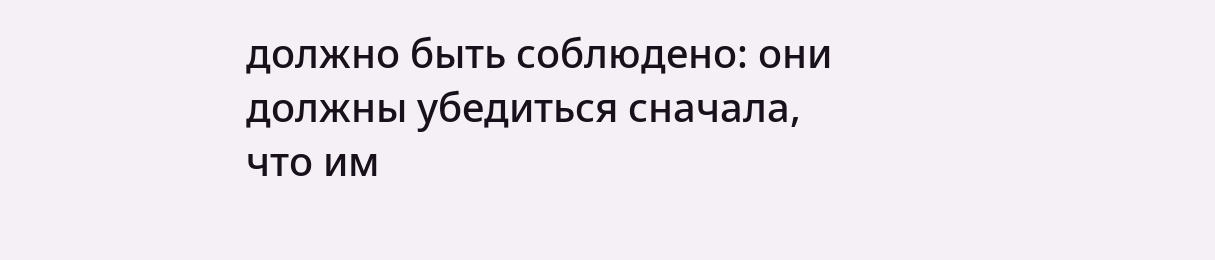должно быть соблюдено: они должны убедиться сначала, что им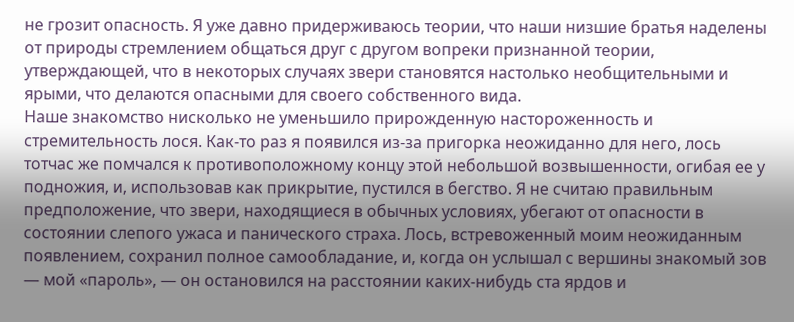не грозит опасность. Я уже давно придерживаюсь теории, что наши низшие братья наделены от природы стремлением общаться друг с другом вопреки признанной теории, утверждающей, что в некоторых случаях звери становятся настолько необщительными и ярыми, что делаются опасными для своего собственного вида.
Наше знакомство нисколько не уменьшило прирожденную настороженность и стремительность лося. Как-то раз я появился из-за пригорка неожиданно для него, лось тотчас же помчался к противоположному концу этой небольшой возвышенности, огибая ее у подножия, и, использовав как прикрытие, пустился в бегство. Я не считаю правильным предположение, что звери, находящиеся в обычных условиях, убегают от опасности в состоянии слепого ужаса и панического страха. Лось, встревоженный моим неожиданным появлением, сохранил полное самообладание, и, когда он услышал с вершины знакомый зов — мой «пароль», — он остановился на расстоянии каких-нибудь ста ярдов и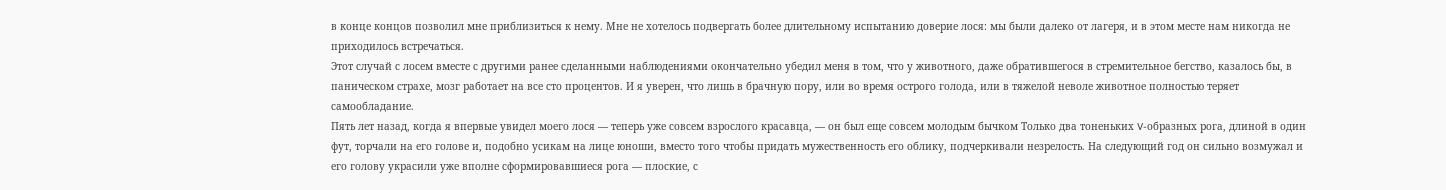в конце концов позволил мне приблизиться к нему. Мне не хотелось подвергать более длительному испытанию доверие лося: мы были далеко от лагеря, и в этом месте нам никогда не приходилось встречаться.
Этот случай с лосем вместе с другими ранее сделанными наблюдениями окончательно убедил меня в том, что у животного, даже обратившегося в стремительное бегство, казалось бы, в паническом страхе, мозг работает на все сто процентов. И я уверен, что лишь в брачную пору, или во время острого голода, или в тяжелой неволе животное полностью теряет самообладание.
Пять лет назад, когда я впервые увидел моего лося — теперь уже совсем взрослого красавца, — он был еще совсем молодым бычком Только два тоненьких V-образных рога, длиной в один фут, торчали на его голове и, подобно усикам на лице юноши, вместо того чтобы придать мужественность его облику, подчеркивали незрелость. На следующий год он сильно возмужал и его голову украсили уже вполне сформировавшиеся рога — плоские, с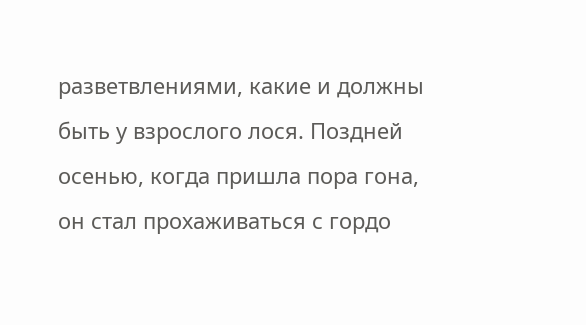разветвлениями, какие и должны быть у взрослого лося. Поздней осенью, когда пришла пора гона, он стал прохаживаться с гордо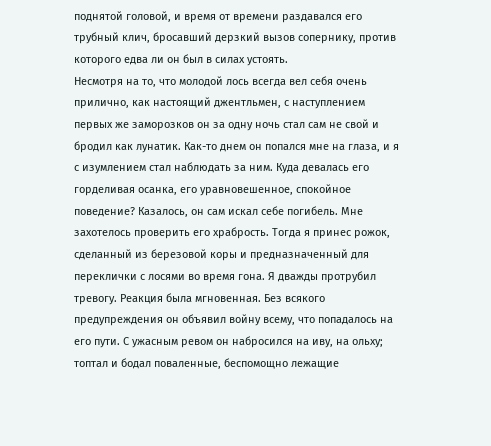поднятой головой, и время от времени раздавался его трубный клич, бросавший дерзкий вызов сопернику, против которого едва ли он был в силах устоять.
Несмотря на то, что молодой лось всегда вел себя очень прилично, как настоящий джентльмен, с наступлением первых же заморозков он за одну ночь стал сам не свой и бродил как лунатик. Как-то днем он попался мне на глаза, и я с изумлением стал наблюдать за ним. Куда девалась его горделивая осанка, его уравновешенное, спокойное поведение? Казалось, он сам искал себе погибель. Мне захотелось проверить его храбрость. Тогда я принес рожок, сделанный из березовой коры и предназначенный для переклички с лосями во время гона. Я дважды протрубил тревогу. Реакция была мгновенная. Без всякого предупреждения он объявил войну всему, что попадалось на его пути. С ужасным ревом он набросился на иву, на ольху; топтал и бодал поваленные, беспомощно лежащие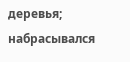деревья; набрасывался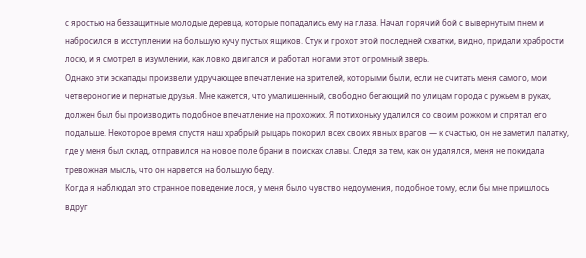с яростью на беззащитные молодые деревца, которые попадались ему на глаза. Начал горячий бой с вывернутым пнем и набросился в исступлении на большую кучу пустых ящиков. Стук и грохот этой последней схватки, видно, придали храбрости лосю, и я смотрел в изумлении, как ловко двигался и работал ногами этот огромный зверь.
Однако эти эскапады произвели удручающее впечатление на зрителей, которыми были, если не считать меня самого, мои четвероногие и пернатые друзья. Мне кажется, что умалишенный, свободно бегающий по улицам города с ружьем в руках, должен был бы производить подобное впечатление на прохожих. Я потихоньку удалился со своим рожком и спрятал его подальше. Некоторое время спустя наш храбрый рыцарь покорил всех своих явных врагов — к счастью, он не заметил палатку, где у меня был склад, отправился на новое поле брани в поисках славы. Следя за тем, как он удалялся, меня не покидала тревожная мысль, что он нарвется на большую беду.
Когда я наблюдал это странное поведение лося, у меня было чувство недоумения, подобное тому, если бы мне пришлось вдруг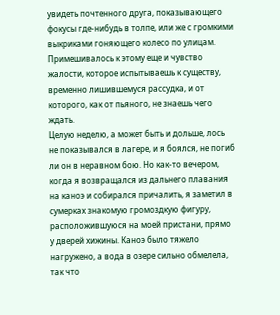увидеть почтенного друга, показывающего фокусы где-нибудь в толпе, или же с громкими выкриками гоняющего колесо по улицам. Примешивалось к этому еще и чувство жалости, которое испытываешь к существу, временно лишившемуся рассудка, и от которого, как от пьяного, не знаешь чего ждать.
Целую неделю, а может быть и дольше, лось не показывался в лагере, и я боялся, не погиб ли он в неравном бою. Но как-то вечером, когда я возвращался из дальнего плавания на каноэ и собирался причалить, я заметил в сумерках знакомую громоздкую фигуру, расположившуюся на моей пристани, прямо у дверей хижины. Каноэ было тяжело нагружено, а вода в озере сильно обмелела, так что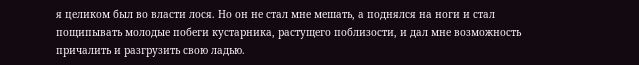я целиком был во власти лося. Но он не стал мне мешать, а поднялся на ноги и стал пощипывать молодые побеги кустарника, растущего поблизости, и дал мне возможность причалить и разгрузить свою ладью.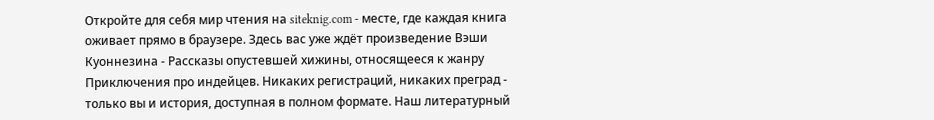Откройте для себя мир чтения на siteknig.com - месте, где каждая книга оживает прямо в браузере. Здесь вас уже ждёт произведение Вэши Куоннезина - Рассказы опустевшей хижины, относящееся к жанру Приключения про индейцев. Никаких регистраций, никаких преград - только вы и история, доступная в полном формате. Наш литературный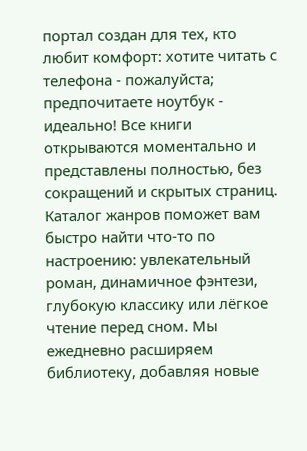портал создан для тех, кто любит комфорт: хотите читать с телефона - пожалуйста; предпочитаете ноутбук - идеально! Все книги открываются моментально и представлены полностью, без сокращений и скрытых страниц. Каталог жанров поможет вам быстро найти что-то по настроению: увлекательный роман, динамичное фэнтези, глубокую классику или лёгкое чтение перед сном. Мы ежедневно расширяем библиотеку, добавляя новые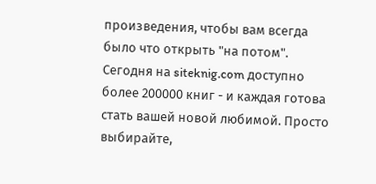произведения, чтобы вам всегда было что открыть "на потом". Сегодня на siteknig.com доступно более 200000 книг - и каждая готова стать вашей новой любимой. Просто выбирайте,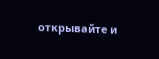открывайте и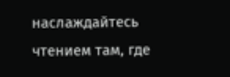наслаждайтесь чтением там, где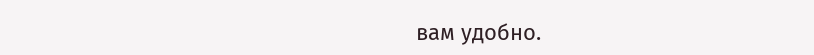вам удобно.